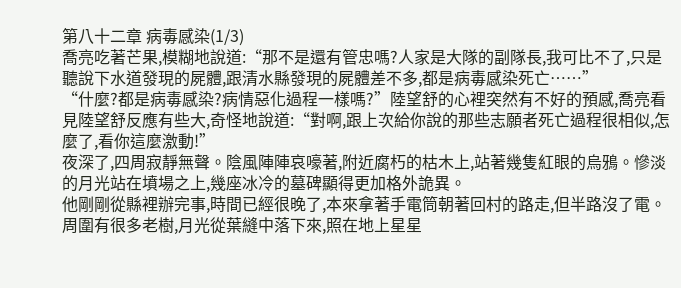第八十二章 病毒感染(1/3)
喬亮吃著芒果,模糊地說道:“那不是還有管忠嗎?人家是大隊的副隊長,我可比不了,只是聽說下水道發現的屍體,跟清水縣發現的屍體差不多,都是病毒感染死亡……”
“什麼?都是病毒感染?病情惡化過程一樣嗎?”陸望舒的心裡突然有不好的預感,喬亮看見陸望舒反應有些大,奇怪地說道:“對啊,跟上次給你說的那些志願者死亡過程很相似,怎麼了,看你這麼激動!”
夜深了,四周寂靜無聲。陰風陣陣哀嚎著,附近腐朽的枯木上,站著幾隻紅眼的烏鴉。慘淡的月光站在墳場之上,幾座冰冷的墓碑顯得更加格外詭異。
他剛剛從縣裡辦完事,時間已經很晚了,本來拿著手電筒朝著回村的路走,但半路沒了電。
周圍有很多老樹,月光從葉縫中落下來,照在地上星星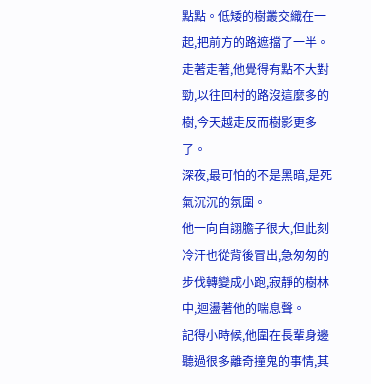點點。低矮的樹叢交織在一起,把前方的路遮擋了一半。
走著走著,他覺得有點不大對勁,以往回村的路沒這麼多的樹,今天越走反而樹影更多了。
深夜,最可怕的不是黑暗,是死氣沉沉的氛圍。
他一向自詡膽子很大,但此刻冷汗也從背後冒出,急匆匆的步伐轉變成小跑,寂靜的樹林中,迴盪著他的喘息聲。
記得小時候,他圍在長輩身邊聽過很多離奇撞鬼的事情,其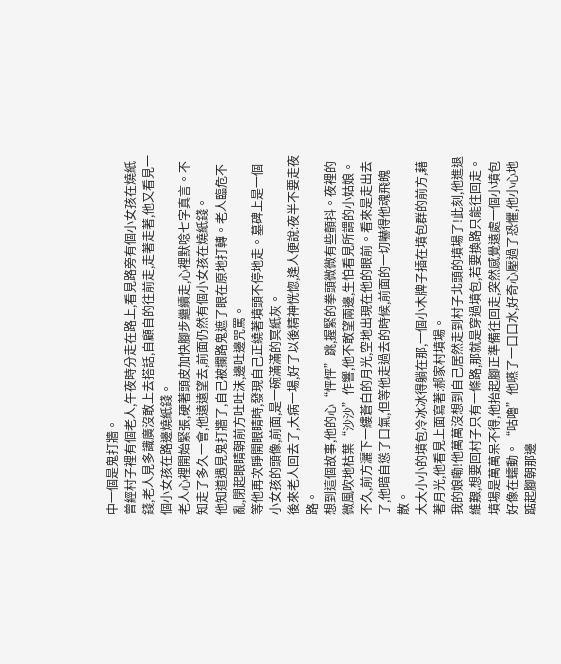中一個是鬼打牆。
曾經村子裡有個老人,午夜時分走在路上,看見路旁有個小女孩在燒紙錢,老人見多識廣沒敢上去搭話,自顧自的往前走,走著走著,他又看見一個小女孩在路邊燒紙錢。
老人心裡開始緊張,硬著頭皮加快腳步繼續走,心裡默唸七字真言。不知走了多久一會,他遠遠望去,前面仍然有個小女孩在燒紙錢。
他知道遇見鬼打牆了,自己被攔路鬼遮了眼在原地打轉。老人臨危不亂,閉起眼睛朝前方吐吐沫,邊吐邊咒罵。
等他再次睜開眼睛時,發現自己正繞著墳頭不停地走。墓碑上是一個小女孩的頭像,前面,是一碗滿滿的冥紙灰。
後來老人回去了,大病一場,好了以後精神恍惚,逢人便說:夜半不要走夜路。
想到這個故事,他的心“怦怦”跳,握緊的拳頭微微有些顫抖。夜裡的微風吹地枯葉“沙沙”作響,他不敢望兩邊,生怕看見所謂的小姑娘。
不久,前方灑下一縷蒼白的月光,空地出現在他的眼前。看來是走出去了,他暗自慫了口氣,但等他走過去的時候,前面的一切嚇得他魂飛魄散。
大大小小的墳包冷冰冰得躺在那,一個小木牌子插在墳包群的前方,藉著月光,他看見上面寫著:郝家村墳場。
我的娘嘞!他萬萬沒想到自己居然走到村子北頭的墳場了!此刻,他進退維艱,想要回村子只有一條路,那就是穿過墳包,若要換路只能往回走。
墳場是萬萬呆不得,他抬起腳正準備往回走,突然感覺遠處一個小墳包好像在蠕動。“咕嚕”他嚥了一口口水,好奇心壓過了恐懼,他小心地踮起腳朝那邊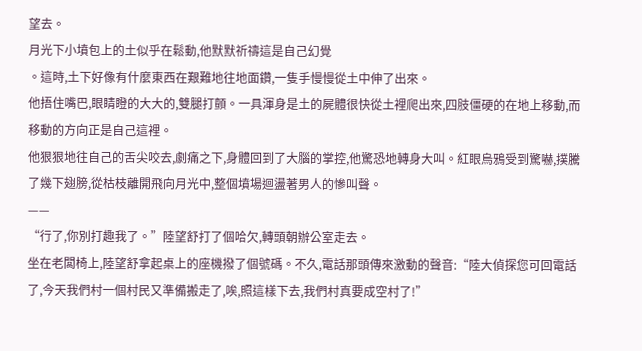望去。
月光下小墳包上的土似乎在鬆動,他默默祈禱這是自己幻覺
。這時,土下好像有什麼東西在艱難地往地面鑽,一隻手慢慢從土中伸了出來。
他捂住嘴巴,眼睛瞪的大大的,雙腿打顫。一具渾身是土的屍體很快從土裡爬出來,四肢僵硬的在地上移動,而移動的方向正是自己這裡。
他狠狠地往自己的舌尖咬去,劇痛之下,身體回到了大腦的掌控,他驚恐地轉身大叫。紅眼烏鴉受到驚嚇,撲騰了幾下翅膀,從枯枝離開飛向月光中,整個墳場迴盪著男人的慘叫聲。
——
“行了,你別打趣我了。”陸望舒打了個哈欠,轉頭朝辦公室走去。
坐在老闆椅上,陸望舒拿起桌上的座機撥了個號碼。不久,電話那頭傳來激動的聲音:“陸大偵探您可回電話了,今天我們村一個村民又準備搬走了,唉,照這樣下去,我們村真要成空村了!”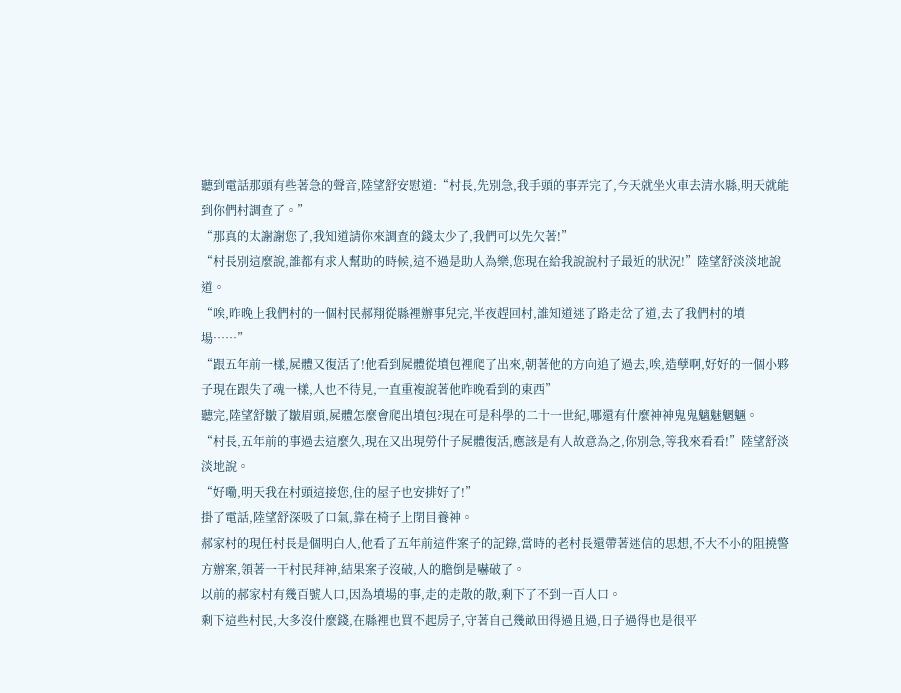聽到電話那頭有些著急的聲音,陸望舒安慰道:“村長,先別急,我手頭的事弄完了,今天就坐火車去清水縣,明天就能到你們村調查了。”
“那真的太謝謝您了,我知道請你來調查的錢太少了,我們可以先欠著!”
“村長別這麼說,誰都有求人幫助的時候,這不過是助人為樂,您現在給我說說村子最近的狀況!”陸望舒淡淡地說道。
“唉,昨晚上我們村的一個村民郝翔從縣裡辦事兒完,半夜趕回村,誰知道迷了路走岔了道,去了我們村的墳場……”
“跟五年前一樣,屍體又復活了!他看到屍體從墳包裡爬了出來,朝著他的方向追了過去,唉,造孽啊,好好的一個小夥子現在跟失了魂一樣,人也不待見,一直重複說著他昨晚看到的東西”
聽完,陸望舒皺了皺眉頭,屍體怎麼會爬出墳包?現在可是科學的二十一世紀,哪還有什麼神神鬼鬼魑魅魍魎。
“村長,五年前的事過去這麼久,現在又出現勞什子屍體復活,應該是有人故意為之,你別急,等我來看看!”陸望舒淡淡地說。
“好嘞,明天我在村頭這接您,住的屋子也安排好了!”
掛了電話,陸望舒深吸了口氣,靠在椅子上閉目養神。
郝家村的現任村長是個明白人,他看了五年前這件案子的記錄,當時的老村長還帶著迷信的思想,不大不小的阻撓警方辦案,領著一干村民拜神,結果案子沒破,人的膽倒是嚇破了。
以前的郝家村有幾百號人口,因為墳場的事,走的走散的散,剩下了不到一百人口。
剩下這些村民,大多沒什麼錢,在縣裡也買不起房子,守著自己幾畝田得過且過,日子過得也是很平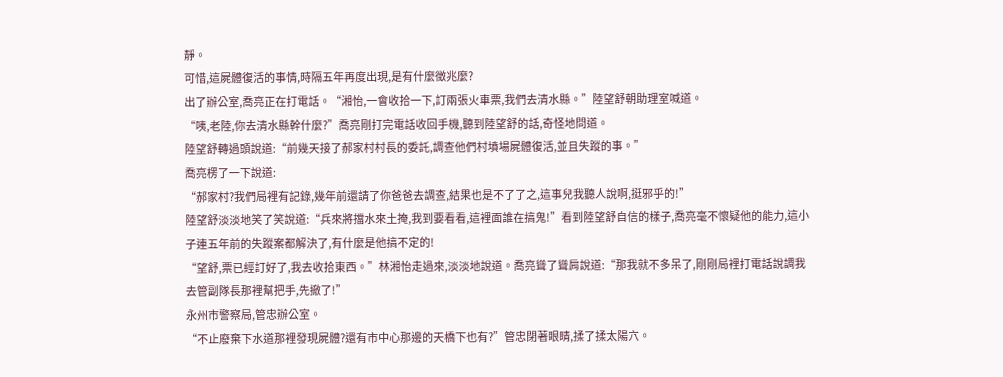靜。
可惜,這屍體復活的事情,時隔五年再度出現,是有什麼徵兆麼?
出了辦公室,喬亮正在打電話。“湘怡,一會收拾一下,訂兩張火車票,我們去清水縣。”陸望舒朝助理室喊道。
“咦,老陸,你去清水縣幹什麼?”喬亮剛打完電話收回手機,聽到陸望舒的話,奇怪地問道。
陸望舒轉過頭說道:“前幾天接了郝家村村長的委託,調查他們村墳場屍體復活,並且失蹤的事。”
喬亮楞了一下說道:
“郝家村?我們局裡有記錄,幾年前還請了你爸爸去調查,結果也是不了了之,這事兒我聽人說啊,挺邪乎的!”
陸望舒淡淡地笑了笑說道:“兵來將擋水來土掩,我到要看看,這裡面誰在搞鬼!”看到陸望舒自信的樣子,喬亮毫不懷疑他的能力,這小子連五年前的失蹤案都解決了,有什麼是他搞不定的!
“望舒,票已經訂好了,我去收拾東西。”林湘怡走過來,淡淡地說道。喬亮聳了聳肩說道:“那我就不多呆了,剛剛局裡打電話說調我去管副隊長那裡幫把手,先撤了!”
永州市警察局,管忠辦公室。
“不止廢棄下水道那裡發現屍體?還有市中心那邊的天橋下也有?”管忠閉著眼睛,揉了揉太陽穴。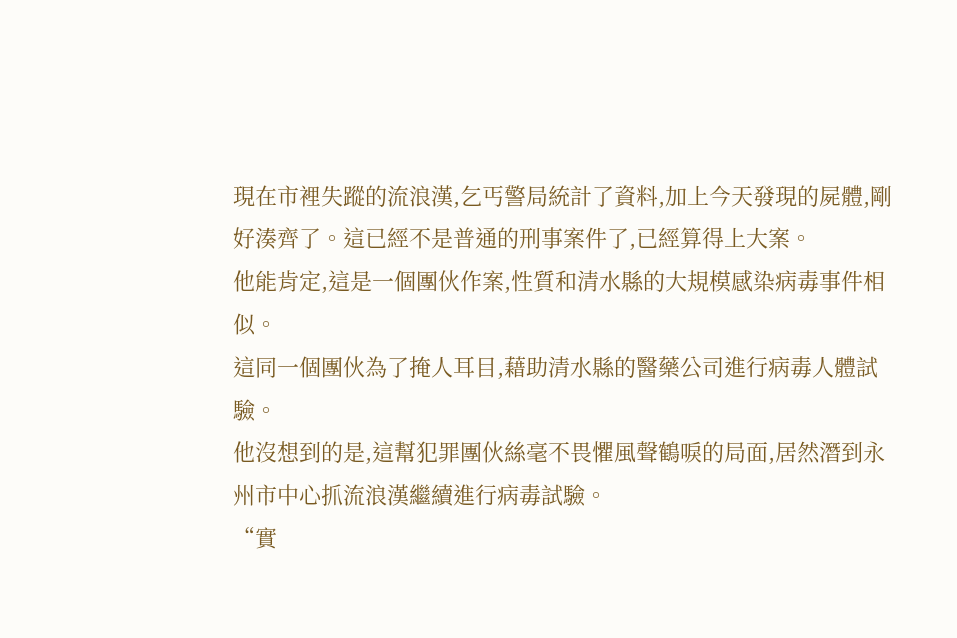現在市裡失蹤的流浪漢,乞丐警局統計了資料,加上今天發現的屍體,剛好湊齊了。這已經不是普通的刑事案件了,已經算得上大案。
他能肯定,這是一個團伙作案,性質和清水縣的大規模感染病毒事件相似。
這同一個團伙為了掩人耳目,藉助清水縣的醫藥公司進行病毒人體試驗。
他沒想到的是,這幫犯罪團伙絲毫不畏懼風聲鶴唳的局面,居然潛到永州市中心抓流浪漢繼續進行病毒試驗。
“實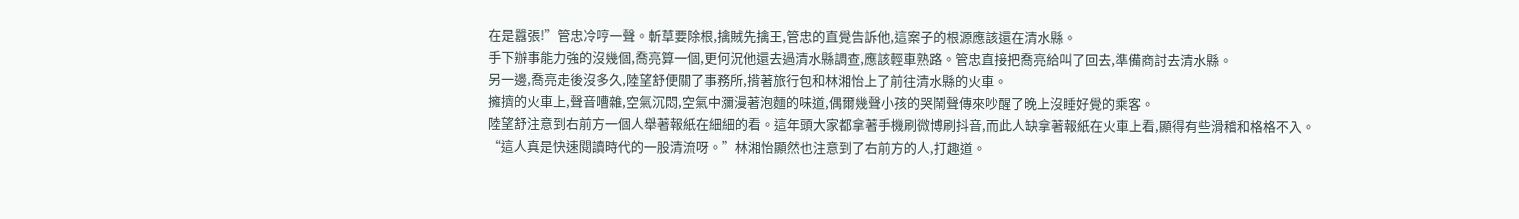在是囂張!”管忠冷哼一聲。斬草要除根,擒賊先擒王,管忠的直覺告訴他,這案子的根源應該還在清水縣。
手下辦事能力強的沒幾個,喬亮算一個,更何況他還去過清水縣調查,應該輕車熟路。管忠直接把喬亮給叫了回去,準備商討去清水縣。
另一邊,喬亮走後沒多久,陸望舒便關了事務所,揹著旅行包和林湘怡上了前往清水縣的火車。
擁擠的火車上,聲音嘈雜,空氣沉悶,空氣中瀰漫著泡麵的味道,偶爾幾聲小孩的哭鬧聲傳來吵醒了晚上沒睡好覺的乘客。
陸望舒注意到右前方一個人舉著報紙在細細的看。這年頭大家都拿著手機刷微博刷抖音,而此人缺拿著報紙在火車上看,顯得有些滑稽和格格不入。
“這人真是快速閱讀時代的一股清流呀。”林湘怡顯然也注意到了右前方的人,打趣道。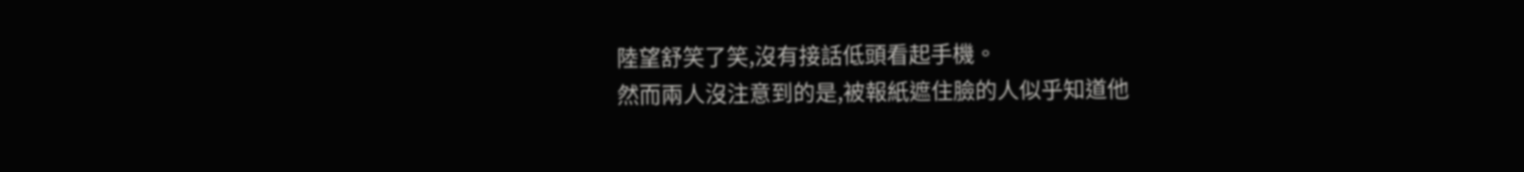陸望舒笑了笑,沒有接話低頭看起手機。
然而兩人沒注意到的是,被報紙遮住臉的人似乎知道他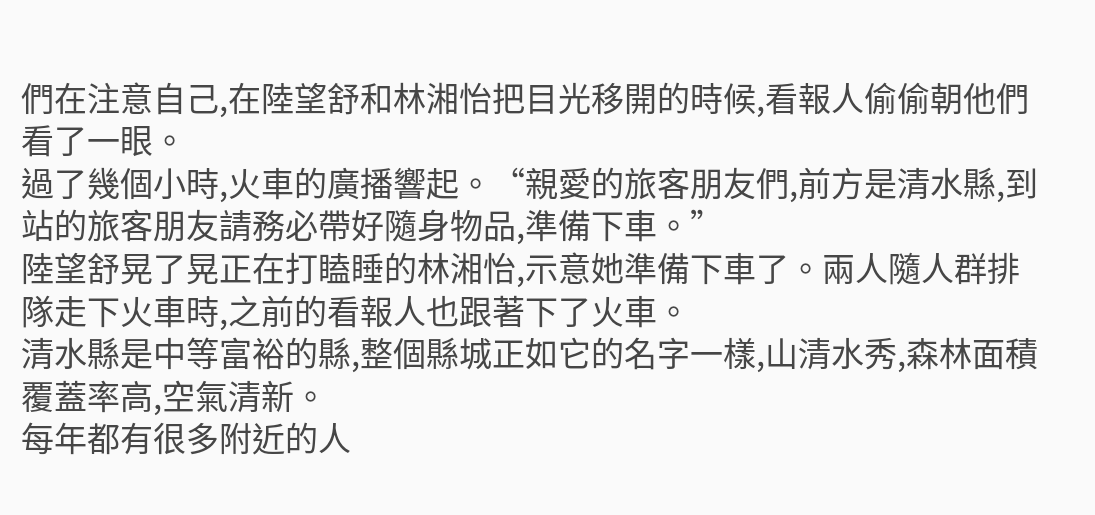們在注意自己,在陸望舒和林湘怡把目光移開的時候,看報人偷偷朝他們看了一眼。
過了幾個小時,火車的廣播響起。“親愛的旅客朋友們,前方是清水縣,到站的旅客朋友請務必帶好隨身物品,準備下車。”
陸望舒晃了晃正在打瞌睡的林湘怡,示意她準備下車了。兩人隨人群排隊走下火車時,之前的看報人也跟著下了火車。
清水縣是中等富裕的縣,整個縣城正如它的名字一樣,山清水秀,森林面積覆蓋率高,空氣清新。
每年都有很多附近的人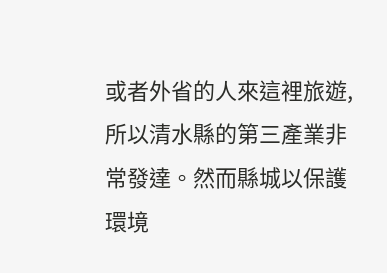或者外省的人來這裡旅遊,所以清水縣的第三產業非常發達。然而縣城以保護環境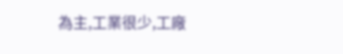為主,工業很少,工廠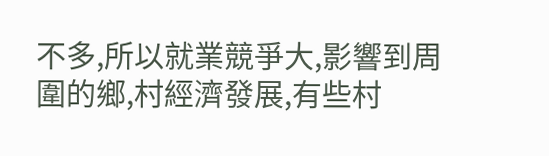不多,所以就業競爭大,影響到周圍的鄉,村經濟發展,有些村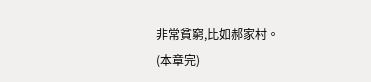非常貧窮,比如郝家村。
(本章完)